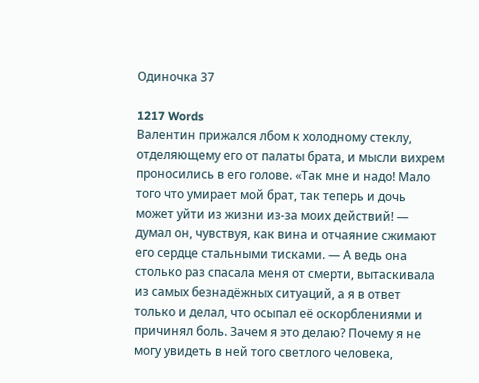Одиночка 37

1217 Words
Валентин прижался лбом к холодному стеклу, отделяющему его от палаты брата, и мысли вихрем проносились в его голове. «Так мне и надо! Мало того что умирает мой брат, так теперь и дочь может уйти из жизни из-за моих действий! — думал он, чувствуя, как вина и отчаяние сжимают его сердце стальными тисками. — А ведь она столько раз спасала меня от смерти, вытаскивала из самых безнадёжных ситуаций, а я в ответ только и делал, что осыпал её оскорблениями и причинял боль. Зачем я это делаю? Почему я не могу увидеть в ней того светлого человека,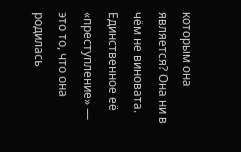которым она является? Она ни в чём не виновата. Единственное её «преступление» — это то, что она родилась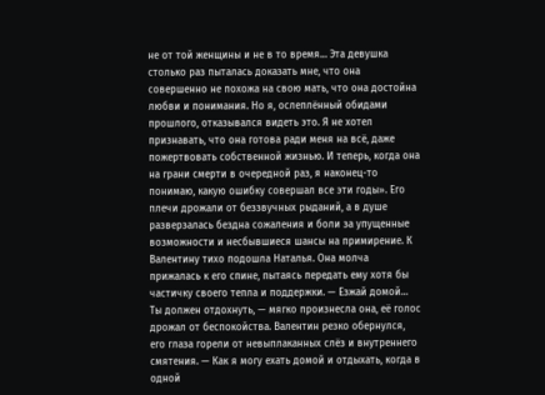не от той женщины и не в то время… Эта девушка столько раз пыталась доказать мне, что она совершенно не похожа на свою мать, что она достойна любви и понимания. Но я, ослеплённый обидами прошлого, отказывался видеть это. Я не хотел признавать, что она готова ради меня на всё, даже пожертвовать собственной жизнью. И теперь, когда она на грани смерти в очередной раз, я наконец-то понимаю, какую ошибку совершал все эти годы». Его плечи дрожали от беззвучных рыданий, а в душе разверзалась бездна сожаления и боли за упущенные возможности и несбывшиеся шансы на примирение. К Валентину тихо подошла Наталья. Она молча прижалась к его спине, пытаясь передать ему хотя бы частичку своего тепла и поддержки. — Езжай домой… Ты должен отдохнуть, — мягко произнесла она, её голос дрожал от беспокойства. Валентин резко обернулся, его глаза горели от невыплаканных слёз и внутреннего смятения. — Как я могу ехать домой и отдыхать, когда в одной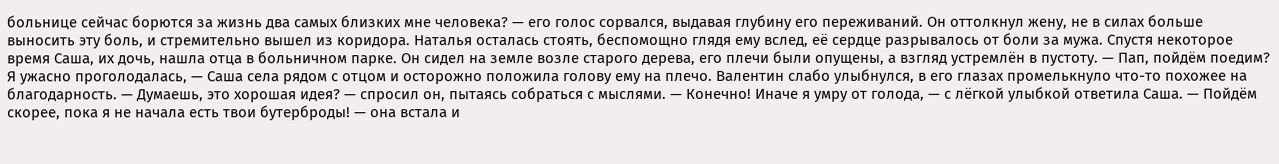больнице сейчас борются за жизнь два самых близких мне человека? — его голос сорвался, выдавая глубину его переживаний. Он оттолкнул жену, не в силах больше выносить эту боль, и стремительно вышел из коридора. Наталья осталась стоять, беспомощно глядя ему вслед, её сердце разрывалось от боли за мужа. Спустя некоторое время Саша, их дочь, нашла отца в больничном парке. Он сидел на земле возле старого дерева, его плечи были опущены, а взгляд устремлён в пустоту. — Пап, пойдём поедим? Я ужасно проголодалась, — Саша села рядом с отцом и осторожно положила голову ему на плечо. Валентин слабо улыбнулся, в его глазах промелькнуло что-то похожее на благодарность. — Думаешь, это хорошая идея? — спросил он, пытаясь собраться с мыслями. — Конечно! Иначе я умру от голода, — с лёгкой улыбкой ответила Саша. — Пойдём скорее, пока я не начала есть твои бутерброды! — она встала и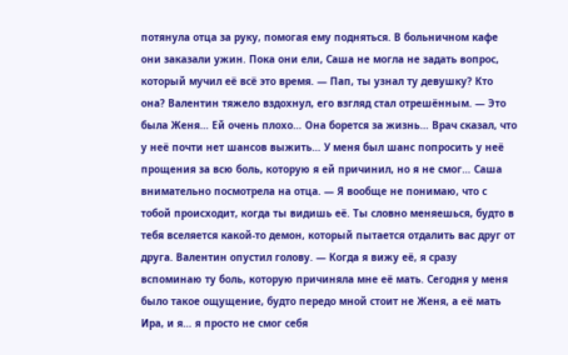потянула отца за руку, помогая ему подняться. В больничном кафе они заказали ужин. Пока они ели, Саша не могла не задать вопрос, который мучил её всё это время. — Пап, ты узнал ту девушку? Кто она? Валентин тяжело вздохнул, его взгляд стал отрешённым. — Это была Женя… Ей очень плохо… Она борется за жизнь… Врач сказал, что у неё почти нет шансов выжить… У меня был шанс попросить у неё прощения за всю боль, которую я ей причинил, но я не смог… Саша внимательно посмотрела на отца. — Я вообще не понимаю, что с тобой происходит, когда ты видишь её. Ты словно меняешься, будто в тебя вселяется какой-то демон, который пытается отдалить вас друг от друга. Валентин опустил голову. — Когда я вижу её, я сразу вспоминаю ту боль, которую причиняла мне её мать. Сегодня у меня было такое ощущение, будто передо мной стоит не Женя, а её мать Ира, и я… я просто не смог себя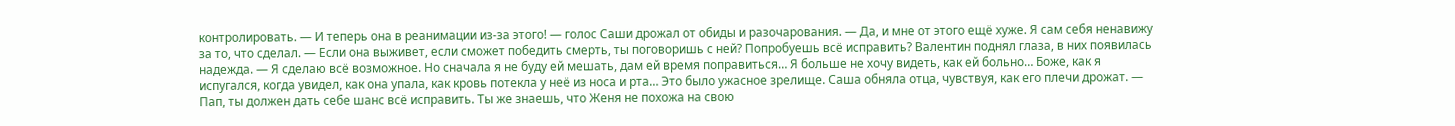контролировать. — И теперь она в реанимации из-за этого! — голос Саши дрожал от обиды и разочарования. — Да, и мне от этого ещё хуже. Я сам себя ненавижу за то, что сделал. — Если она выживет, если сможет победить смерть, ты поговоришь с ней? Попробуешь всё исправить? Валентин поднял глаза, в них появилась надежда. — Я сделаю всё возможное. Но сначала я не буду ей мешать, дам ей время поправиться… Я больше не хочу видеть, как ей больно… Боже, как я испугался, когда увидел, как она упала, как кровь потекла у неё из носа и рта… Это было ужасное зрелище. Саша обняла отца, чувствуя, как его плечи дрожат. — Пап, ты должен дать себе шанс всё исправить. Ты же знаешь, что Женя не похожа на свою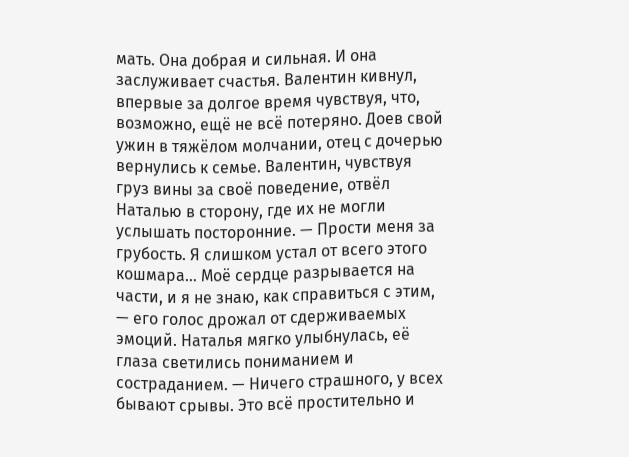мать. Она добрая и сильная. И она заслуживает счастья. Валентин кивнул, впервые за долгое время чувствуя, что, возможно, ещё не всё потеряно. Доев свой ужин в тяжёлом молчании, отец с дочерью вернулись к семье. Валентин, чувствуя груз вины за своё поведение, отвёл Наталью в сторону, где их не могли услышать посторонние. — Прости меня за грубость. Я слишком устал от всего этого кошмара… Моё сердце разрывается на части, и я не знаю, как справиться с этим, — его голос дрожал от сдерживаемых эмоций. Наталья мягко улыбнулась, её глаза светились пониманием и состраданием. — Ничего страшного, у всех бывают срывы. Это всё простительно и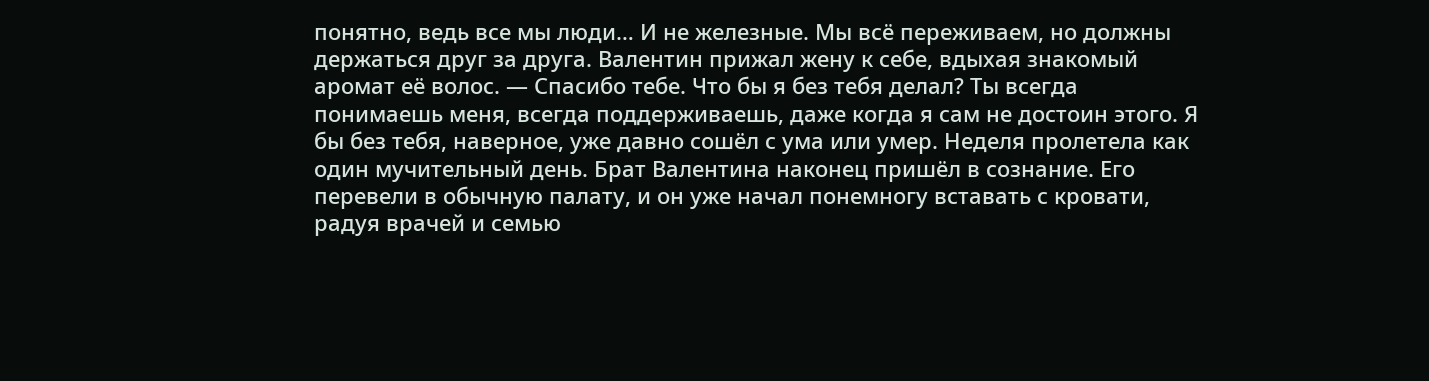понятно, ведь все мы люди… И не железные. Мы всё переживаем, но должны держаться друг за друга. Валентин прижал жену к себе, вдыхая знакомый аромат её волос. — Спасибо тебе. Что бы я без тебя делал? Ты всегда понимаешь меня, всегда поддерживаешь, даже когда я сам не достоин этого. Я бы без тебя, наверное, уже давно сошёл с ума или умер. Неделя пролетела как один мучительный день. Брат Валентина наконец пришёл в сознание. Его перевели в обычную палату, и он уже начал понемногу вставать с кровати, радуя врачей и семью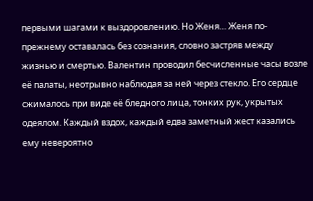первыми шагами к выздоровлению. Но Женя… Женя по-прежнему оставалась без сознания, словно застряв между жизнью и смертью. Валентин проводил бесчисленные часы возле её палаты, неотрывно наблюдая за ней через стекло. Его сердце сжималось при виде её бледного лица, тонких рук, укрытых одеялом. Каждый вздох, каждый едва заметный жест казались ему невероятно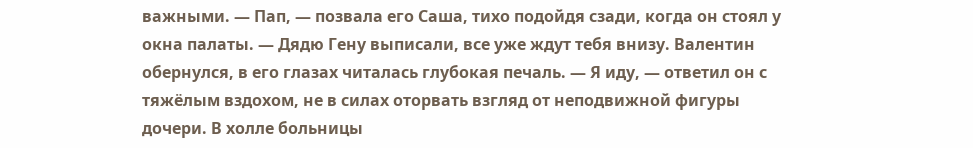важными. — Пап, — позвала его Саша, тихо подойдя сзади, когда он стоял у окна палаты. — Дядю Гену выписали, все уже ждут тебя внизу. Валентин обернулся, в его глазах читалась глубокая печаль. — Я иду, — ответил он с тяжёлым вздохом, не в силах оторвать взгляд от неподвижной фигуры дочери. В холле больницы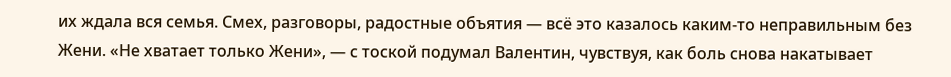их ждала вся семья. Смех, разговоры, радостные объятия — всё это казалось каким-то неправильным без Жени. «Не хватает только Жени», — с тоской подумал Валентин, чувствуя, как боль снова накатывает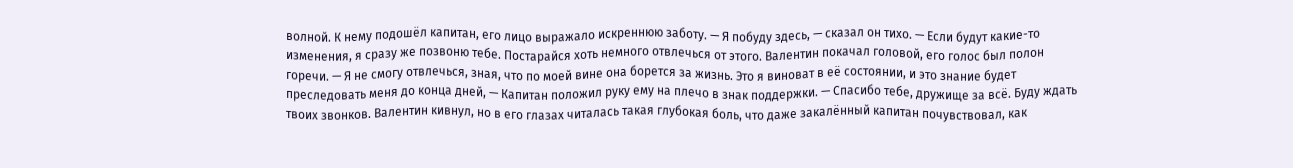волной. К нему подошёл капитан, его лицо выражало искреннюю заботу. — Я побуду здесь, — сказал он тихо. — Если будут какие-то изменения, я сразу же позвоню тебе. Постарайся хоть немного отвлечься от этого. Валентин покачал головой, его голос был полон горечи. — Я не смогу отвлечься, зная, что по моей вине она борется за жизнь. Это я виноват в её состоянии, и это знание будет преследовать меня до конца дней, — Капитан положил руку ему на плечо в знак поддержки. — Спасибо тебе, дружище за всё. Буду ждать твоих звонков. Валентин кивнул, но в его глазах читалась такая глубокая боль, что даже закалённый капитан почувствовал, как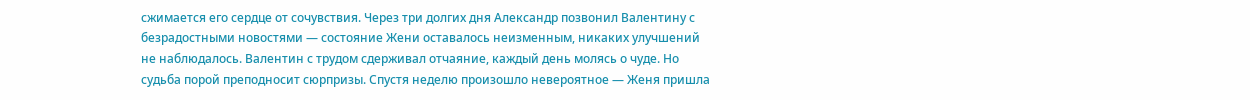сжимается его сердце от сочувствия. Через три долгих дня Александр позвонил Валентину с безрадостными новостями — состояние Жени оставалось неизменным, никаких улучшений не наблюдалось. Валентин с трудом сдерживал отчаяние, каждый день молясь о чуде. Но судьба порой преподносит сюрпризы. Спустя неделю произошло невероятное — Женя пришла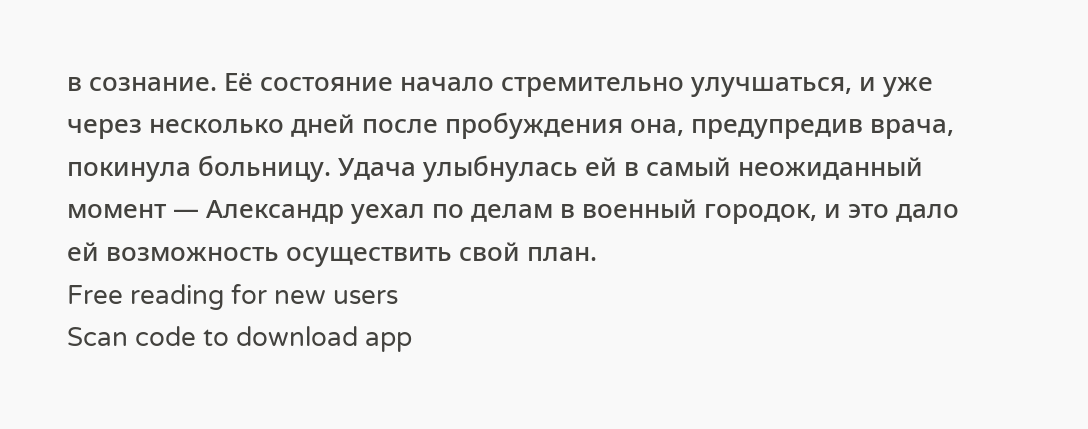в сознание. Её состояние начало стремительно улучшаться, и уже через несколько дней после пробуждения она, предупредив врача, покинула больницу. Удача улыбнулась ей в самый неожиданный момент — Александр уехал по делам в военный городок, и это дало ей возможность осуществить свой план.
Free reading for new users
Scan code to download app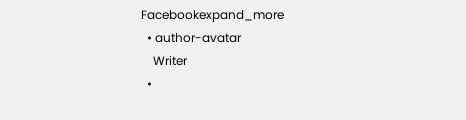Facebookexpand_more
  • author-avatar
    Writer
  •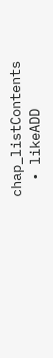chap_listContents
  • likeADD